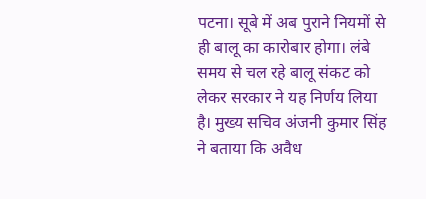पटना। सूबे में अब पुराने नियमों से ही बालू का कारोबार होगा। लंबे समय से चल रहे बालू संकट को लेकर सरकार ने यह निर्णय लिया है। मुख्य सचिव अंजनी कुमार सिंह ने बताया कि अवैध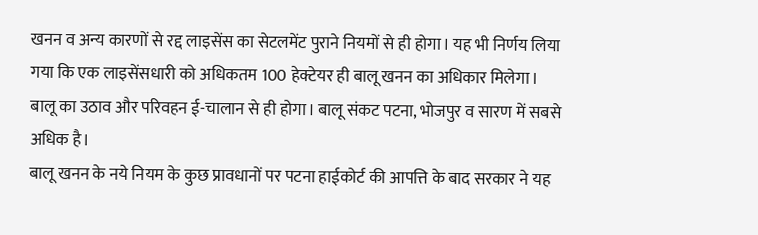खनन व अन्य कारणों से रद्द लाइसेंस का सेटलमेंट पुराने नियमों से ही होगा। यह भी निर्णय लिया गया कि एक लाइसेंसधारी को अधिकतम 100 हेक्टेयर ही बालू खनन का अधिकार मिलेगा। बालू का उठाव और परिवहन ई-चालान से ही होगा। बालू संकट पटना, भोजपुर व सारण में सबसे अधिक है।
बालू खनन के नये नियम के कुछ प्रावधानों पर पटना हाईकोर्ट की आपत्ति के बाद सरकार ने यह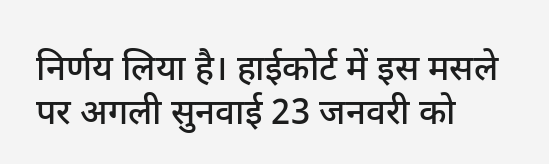निर्णय लिया है। हाईकोर्ट में इस मसले पर अगली सुनवाई 23 जनवरी को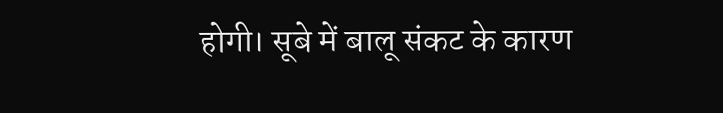होगी। सूबे में बालू संकट के कारण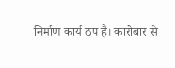निर्माण कार्य ठप है। कारोबार से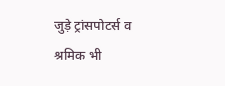जुड़े ट्रांसपोटर्स व श्रमिक भी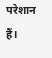परेशान हैं।